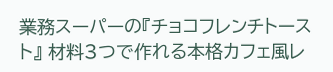業務スーパーの『チョコフレンチトースト』 材料3つで作れる本格カフェ風レ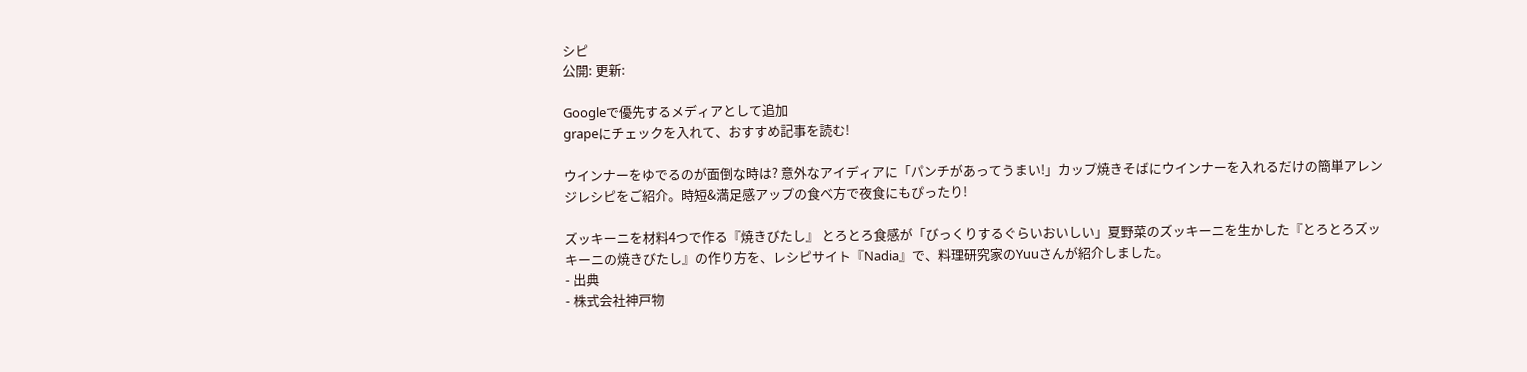シピ
公開: 更新:

Googleで優先するメディアとして追加
grapeにチェックを入れて、おすすめ記事を読む!

ウインナーをゆでるのが面倒な時は? 意外なアイディアに「パンチがあってうまい!」カップ焼きそばにウインナーを入れるだけの簡単アレンジレシピをご紹介。時短&満足感アップの食べ方で夜食にもぴったり!

ズッキーニを材料4つで作る『焼きびたし』 とろとろ食感が「びっくりするぐらいおいしい」夏野菜のズッキーニを生かした『とろとろズッキーニの焼きびたし』の作り方を、レシピサイト『Nadia』で、料理研究家のYuuさんが紹介しました。
- 出典
- 株式会社神戸物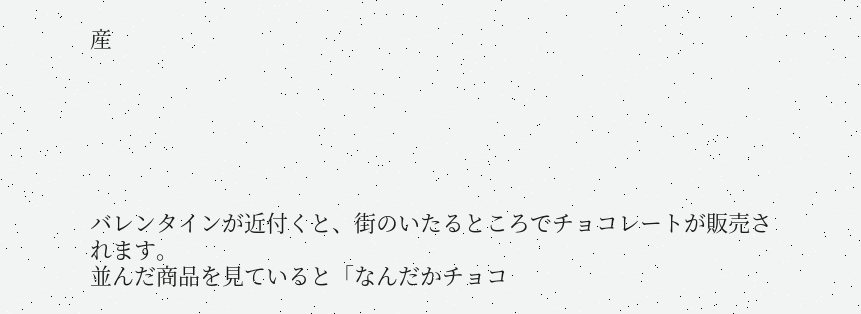産






バレンタインが近付くと、街のいたるところでチョコレートが販売されます。
並んだ商品を見ていると「なんだかチョコ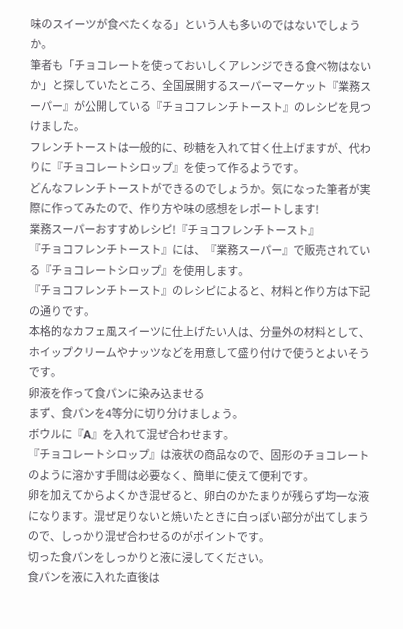味のスイーツが食べたくなる」という人も多いのではないでしょうか。
筆者も「チョコレートを使っておいしくアレンジできる食べ物はないか」と探していたところ、全国展開するスーパーマーケット『業務スーパー』が公開している『チョコフレンチトースト』のレシピを見つけました。
フレンチトーストは一般的に、砂糖を入れて甘く仕上げますが、代わりに『チョコレートシロップ』を使って作るようです。
どんなフレンチトーストができるのでしょうか。気になった筆者が実際に作ってみたので、作り方や味の感想をレポートします!
業務スーパーおすすめレシピ!『チョコフレンチトースト』
『チョコフレンチトースト』には、『業務スーパー』で販売されている『チョコレートシロップ』を使用します。
『チョコフレンチトースト』のレシピによると、材料と作り方は下記の通りです。
本格的なカフェ風スイーツに仕上げたい人は、分量外の材料として、ホイップクリームやナッツなどを用意して盛り付けで使うとよいそうです。
卵液を作って食パンに染み込ませる
まず、食パンを4等分に切り分けましょう。
ボウルに『A』を入れて混ぜ合わせます。
『チョコレートシロップ』は液状の商品なので、固形のチョコレートのように溶かす手間は必要なく、簡単に使えて便利です。
卵を加えてからよくかき混ぜると、卵白のかたまりが残らず均一な液になります。混ぜ足りないと焼いたときに白っぽい部分が出てしまうので、しっかり混ぜ合わせるのがポイントです。
切った食パンをしっかりと液に浸してください。
食パンを液に入れた直後は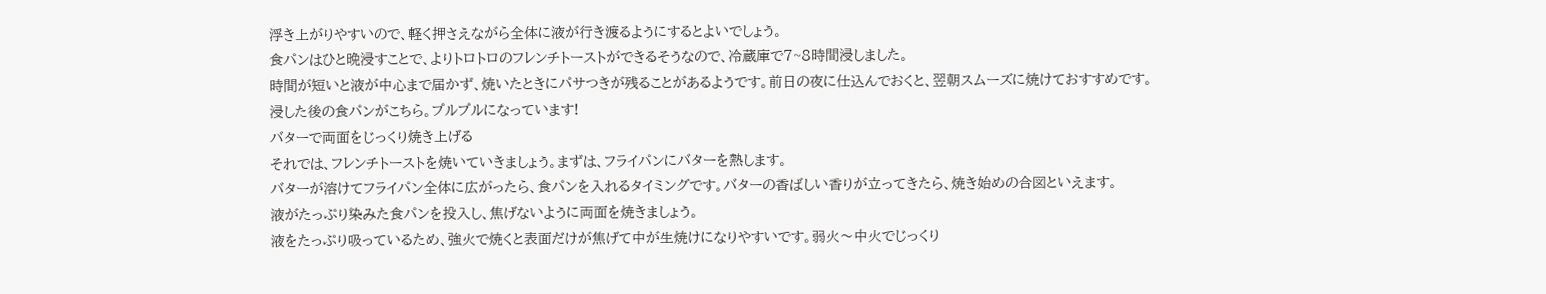浮き上がりやすいので、軽く押さえながら全体に液が行き渡るようにするとよいでしょう。
食パンはひと晩浸すことで、よりトロトロのフレンチトーストができるそうなので、冷蔵庫で7~8時間浸しました。
時間が短いと液が中心まで届かず、焼いたときにパサつきが残ることがあるようです。前日の夜に仕込んでおくと、翌朝スムーズに焼けておすすめです。
浸した後の食パンがこちら。プルプルになっています!
バターで両面をじっくり焼き上げる
それでは、フレンチトーストを焼いていきましょう。まずは、フライパンにバターを熱します。
バターが溶けてフライパン全体に広がったら、食パンを入れるタイミングです。バターの香ばしい香りが立ってきたら、焼き始めの合図といえます。
液がたっぷり染みた食パンを投入し、焦げないように両面を焼きましょう。
液をたっぷり吸っているため、強火で焼くと表面だけが焦げて中が生焼けになりやすいです。弱火〜中火でじっくり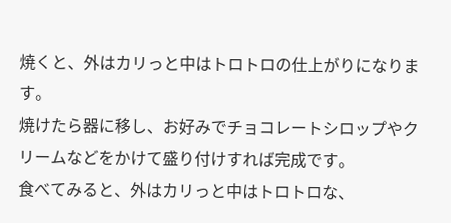焼くと、外はカリっと中はトロトロの仕上がりになります。
焼けたら器に移し、お好みでチョコレートシロップやクリームなどをかけて盛り付けすれば完成です。
食べてみると、外はカリっと中はトロトロな、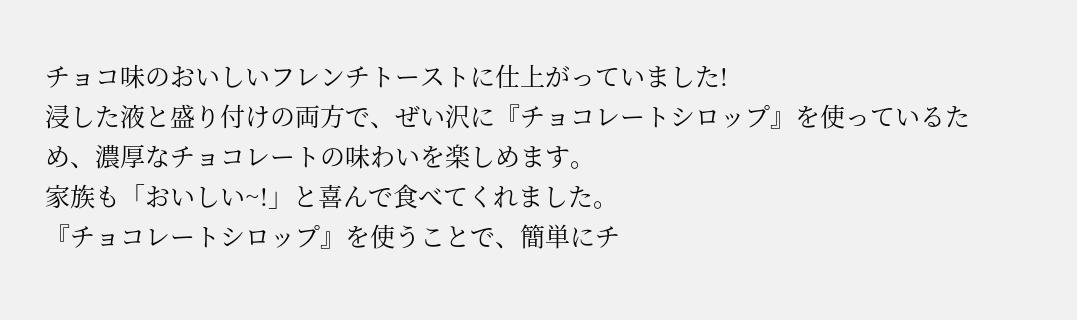チョコ味のおいしいフレンチトーストに仕上がっていました!
浸した液と盛り付けの両方で、ぜい沢に『チョコレートシロップ』を使っているため、濃厚なチョコレートの味わいを楽しめます。
家族も「おいしい~!」と喜んで食べてくれました。
『チョコレートシロップ』を使うことで、簡単にチ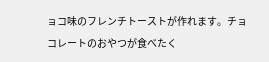ョコ味のフレンチトーストが作れます。チョコレートのおやつが食べたく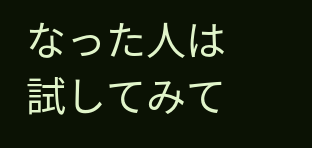なった人は試してみて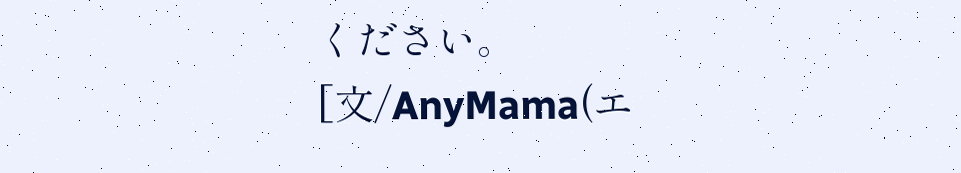ください。
[文/AnyMama(エ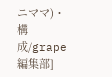ニママ)・構成/grape編集部]